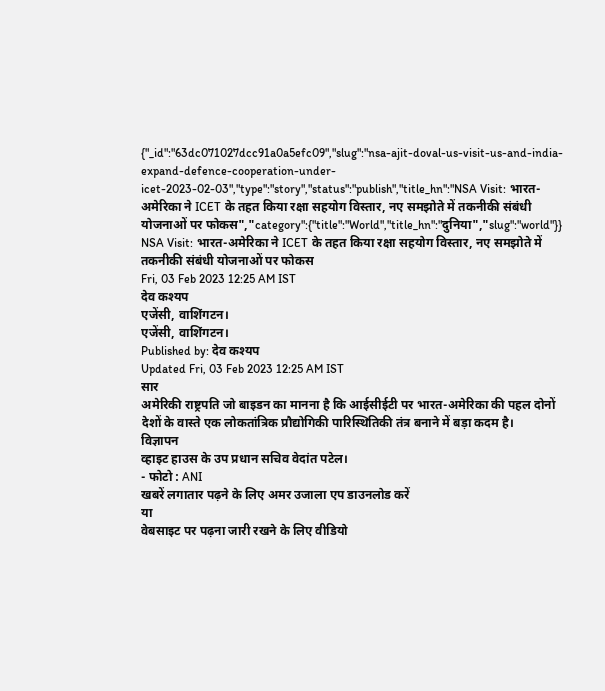{"_id":"63dc071027dcc91a0a5efc09","slug":"nsa-ajit-doval-us-visit-us-and-india-expand-defence-cooperation-under-icet-2023-02-03","type":"story","status":"publish","title_hn":"NSA Visit: भारत-अमेरिका ने ICET के तहत किया रक्षा सहयोग विस्तार, नए समझोते में तकनीकी संबंधी योजनाओं पर फोकस","category":{"title":"World","title_hn":"दुनिया","slug":"world"}}
NSA Visit: भारत-अमेरिका ने ICET के तहत किया रक्षा सहयोग विस्तार, नए समझोते में तकनीकी संबंधी योजनाओं पर फोकस
Fri, 03 Feb 2023 12:25 AM IST
देव कश्यप
एजेंसी, वाशिंगटन।
एजेंसी, वाशिंगटन।
Published by: देव कश्यप
Updated Fri, 03 Feb 2023 12:25 AM IST
सार
अमेरिकी राष्ट्रपति जो बाइडन का मानना है कि आईसीईटी पर भारत-अमेरिका की पहल दोनों देशों के वास्ते एक लोकतांत्रिक प्रौद्योगिकी पारिस्थितिकी तंत्र बनाने में बड़ा कदम है।
विज्ञापन
व्हाइट हाउस के उप प्रधान सचिव वेदांत पटेल।
- फोटो : ANI
खबरें लगातार पढ़ने के लिए अमर उजाला एप डाउनलोड करें
या
वेबसाइट पर पढ़ना जारी रखने के लिए वीडियो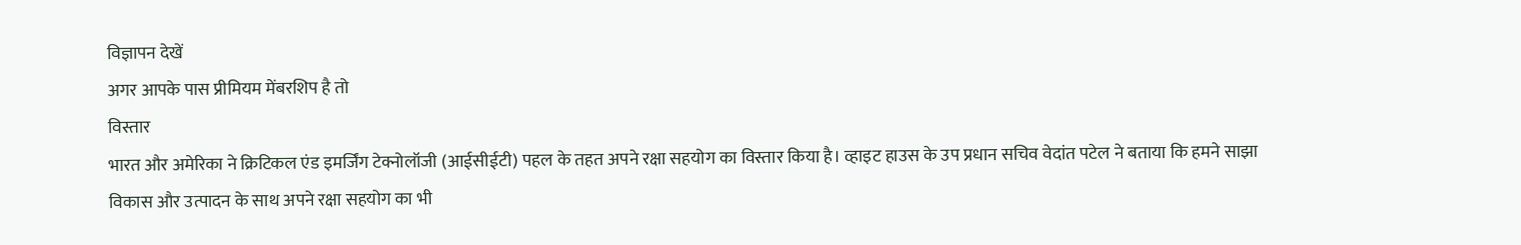विज्ञापन देखें
अगर आपके पास प्रीमियम मेंबरशिप है तो
विस्तार
भारत और अमेरिका ने क्रिटिकल एंड इमर्जिंग टेक्नोलॉजी (आईसीईटी) पहल के तहत अपने रक्षा सहयोग का विस्तार किया है। व्हाइट हाउस के उप प्रधान सचिव वेदांत पटेल ने बताया कि हमने साझा विकास और उत्पादन के साथ अपने रक्षा सहयोग का भी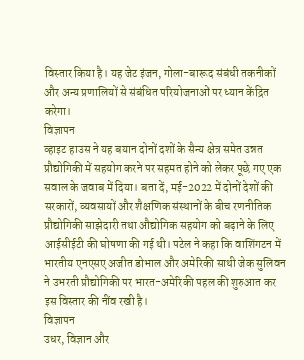विस्तार किया है। यह जेट इंजन, गोला-बारूद संबंधी तकनीकों और अन्य प्रणालियों से संबंधित परियोजनाओं पर ध्यान केंद्रित करेगा।
विज्ञापन
व्हाइट हाउस ने यह बयान दोनों दशों के सैन्य क्षेत्र समेत उन्नत प्रौद्योगिकी में सहयोग करने पर सहमत होने को लेकर पूछे गए एक सवाल के जवाब में दिया। बता दें, मई-2022 में दोनों देशों की सरकारों, व्यवसायों और शैक्षणिक संस्थानों के बीच रणनीतिक प्रौद्योगिकी साझेदारी तथा औद्योगिक सहयोग को बढ़ाने के लिए आईसीईटी की घोषणा की गई थी। पटेल ने कहा कि वाशिंगटन में भारतीय एनएसए अजीत डोभाल और अमेरिकी साथी जेक सुलिवन ने उभरती प्रौद्योगिकी पर भारत-अमेरिकी पहल की शुरुआत कर इस विस्तार की नींव रखी है।
विज्ञापन
उधर, विज्ञान और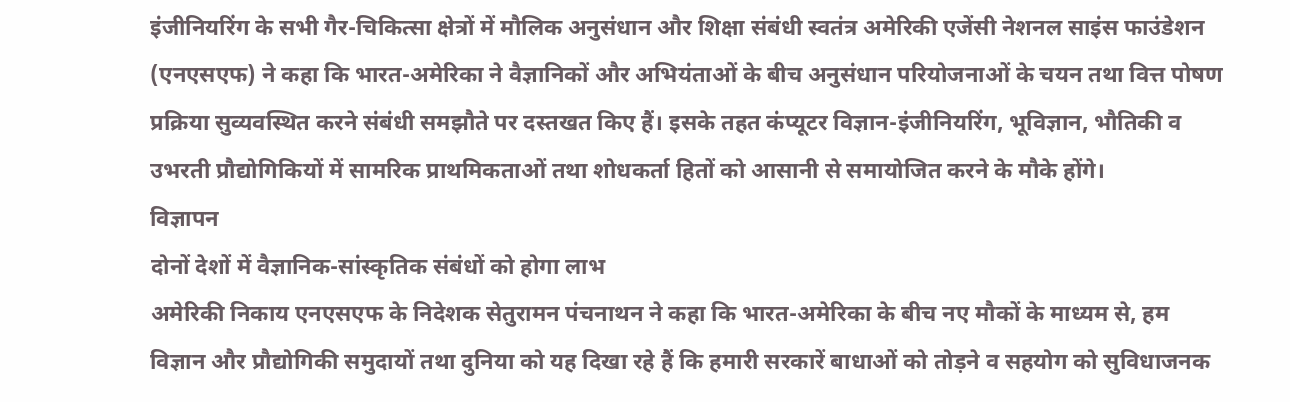इंजीनियरिंग के सभी गैर-चिकित्सा क्षेत्रों में मौलिक अनुसंधान और शिक्षा संबंधी स्वतंत्र अमेरिकी एजेंसी नेशनल साइंस फाउंडेशन (एनएसएफ) ने कहा कि भारत-अमेरिका ने वैज्ञानिकों और अभियंताओं के बीच अनुसंधान परियोजनाओं के चयन तथा वित्त पोषण प्रक्रिया सुव्यवस्थित करने संबंधी समझौते पर दस्तखत किए हैं। इसके तहत कंप्यूटर विज्ञान-इंजीनियरिंग, भूविज्ञान, भौतिकी व उभरती प्रौद्योगिकियों में सामरिक प्राथमिकताओं तथा शोधकर्ता हितों को आसानी से समायोजित करने के मौके होंगे।
विज्ञापन
दोनों देशों में वैज्ञानिक-सांस्कृतिक संबंधों को होगा लाभ
अमेरिकी निकाय एनएसएफ के निदेशक सेतुरामन पंचनाथन ने कहा कि भारत-अमेरिका के बीच नए मौकों के माध्यम से, हम विज्ञान और प्रौद्योगिकी समुदायों तथा दुनिया को यह दिखा रहे हैं कि हमारी सरकारें बाधाओं को तोड़ने व सहयोग को सुविधाजनक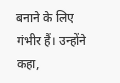बनाने के लिए गंभीर हैं। उन्होंने कहा,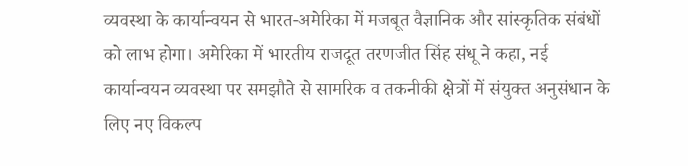व्यवस्था के कार्यान्वयन से भारत-अमेरिका में मजबूत वैज्ञानिक और सांस्कृतिक संबंधों को लाभ होगा। अमेरिका में भारतीय राजदूत तरणजीत सिंह संधू ने कहा, नई कार्यान्वयन व्यवस्था पर समझौते से सामरिक व तकनीकी क्षेत्रों में संयुक्त अनुसंधान के लिए नए विकल्प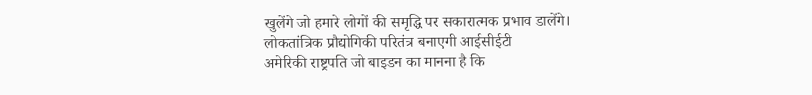खुलेंगे जो हमारे लोगों की समृद्धि पर सकारात्मक प्रभाव डालेंगे।
लोकतांत्रिक प्रौद्योगिकी परितंत्र बनाएगी आईसीईटी
अमेरिकी राष्ट्रपति जो बाइडन का मानना है कि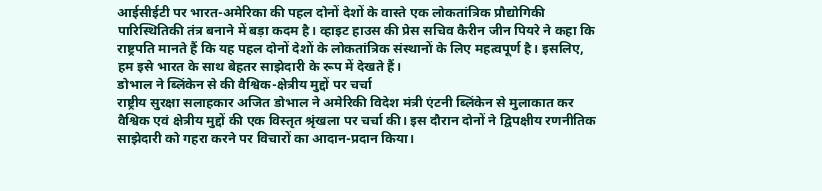आईसीईटी पर भारत-अमेरिका की पहल दोनों देशों के वास्ते एक लोकतांत्रिक प्रौद्योगिकी पारिस्थितिकी तंत्र बनाने में बड़ा कदम है। व्हाइट हाउस की प्रेस सचिव कैरीन जीन पियरे ने कहा कि राष्ट्रपति मानते हैं कि यह पहल दोनों देशों के लोकतांत्रिक संस्थानों के लिए महत्वपूर्ण है। इसलिए, हम इसे भारत के साथ बेहतर साझेदारी के रूप में देखते हैं।
डोभाल ने ब्लिंकेन से की वैश्विक-क्षेत्रीय मुद्दों पर चर्चा
राष्ट्रीय सुरक्षा सलाहकार अजित डोभाल ने अमेरिकी विदेश मंत्री एंटनी ब्लिंकेन से मुलाकात कर वैश्विक एवं क्षेत्रीय मुद्दों की एक विस्तृत श्रृंखला पर चर्चा की। इस दौरान दोनों ने द्विपक्षीय रणनीतिक साझेदारी को गहरा करने पर विचारों का आदान-प्रदान किया।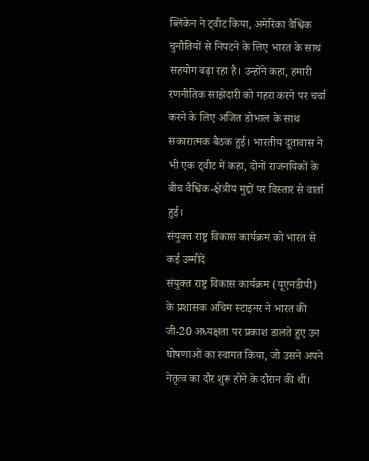ब्लिंकेन ने ट्वीट किया, अमेरिका वैश्विक चुनौतियों से निपटने के लिए भारत के साथ सहयोग बढ़ा रहा है। उन्होंने कहा, हमारी रणनीतिक साझेदारी को गहरा करने पर चर्चा करने के लिए अजित डोभाल के साथ सकारात्मक बैठक हुई। भारतीय दूतावास ने भी एक ट्वीट में कहा, दोनों राजनयिकों के बीच वैश्विक-क्षेत्रीय मुद्दों पर विस्तार से वार्ता हुई।
संयुक्त राष्ट्र विकास कार्यक्रम को भारत से कई उम्मीदें
संयुक्त राष्ट्र विकास कार्यक्रम (यूएनडीपी) के प्रशासक अचिम स्टाइनर ने भारत की जी-20 अध्यक्षता पर प्रकाश डालते हुए उन घोषणाओं का स्वागत किया, जो उसने अपने नेतृत्व का दौर शुरू होने के दौरान की थीं।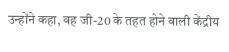उन्होंने कहा, वह जी-20 के तहत होने वाली केंद्रीय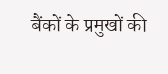बैंकों के प्रमुखों की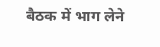बैठक में भाग लेने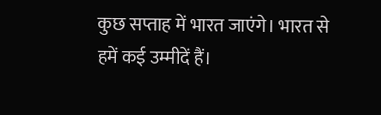कुछ सप्ताह में भारत जाएंगे। भारत से हमें कई उम्मीदें हैं।